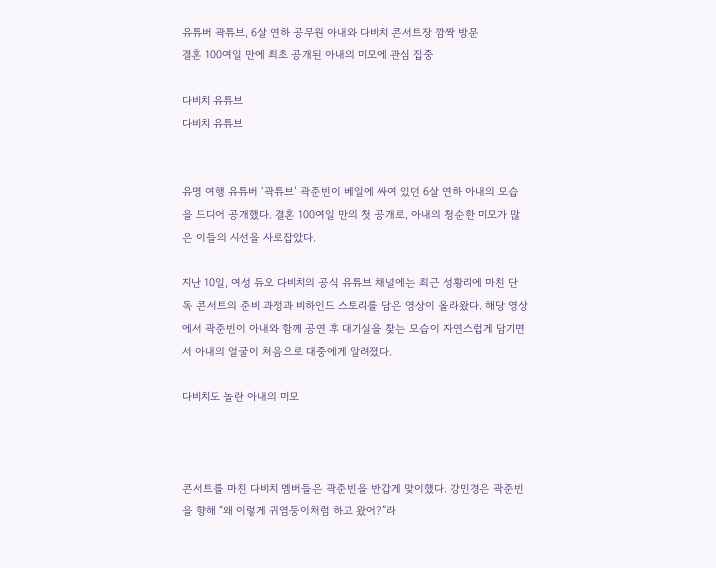유튜버 곽튜브, 6살 연하 공무원 아내와 다비치 콘서트장 깜짝 방문
결혼 100여일 만에 최초 공개된 아내의 미모에 관심 집중

다비치 유튜브
다비치 유튜브


유명 여행 유튜버 ‘곽튜브’ 곽준빈이 베일에 싸여 있던 6살 연하 아내의 모습을 드디어 공개했다. 결혼 100여일 만의 첫 공개로, 아내의 청순한 미모가 많은 이들의 시선을 사로잡았다.

지난 10일, 여성 듀오 다비치의 공식 유튜브 채널에는 최근 성황리에 마친 단독 콘서트의 준비 과정과 비하인드 스토리를 담은 영상이 올라왔다. 해당 영상에서 곽준빈이 아내와 함께 공연 후 대기실을 찾는 모습이 자연스럽게 담기면서 아내의 얼굴이 처음으로 대중에게 알려졌다.

다비치도 놀란 아내의 미모



콘서트를 마친 다비치 멤버들은 곽준빈을 반갑게 맞이했다. 강민경은 곽준빈을 향해 “왜 이렇게 귀염둥이처럼 하고 왔어?”라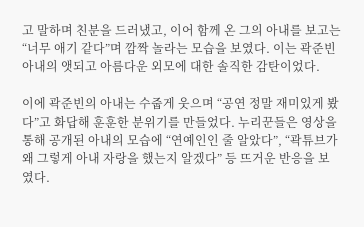고 말하며 친분을 드러냈고, 이어 함께 온 그의 아내를 보고는 “너무 애기 같다”며 깜짝 놀라는 모습을 보였다. 이는 곽준빈 아내의 앳되고 아름다운 외모에 대한 솔직한 감탄이었다.

이에 곽준빈의 아내는 수줍게 웃으며 “공연 정말 재미있게 봤다”고 화답해 훈훈한 분위기를 만들었다. 누리꾼들은 영상을 통해 공개된 아내의 모습에 “연예인인 줄 알았다”, “곽튜브가 왜 그렇게 아내 자랑을 했는지 알겠다” 등 뜨거운 반응을 보였다.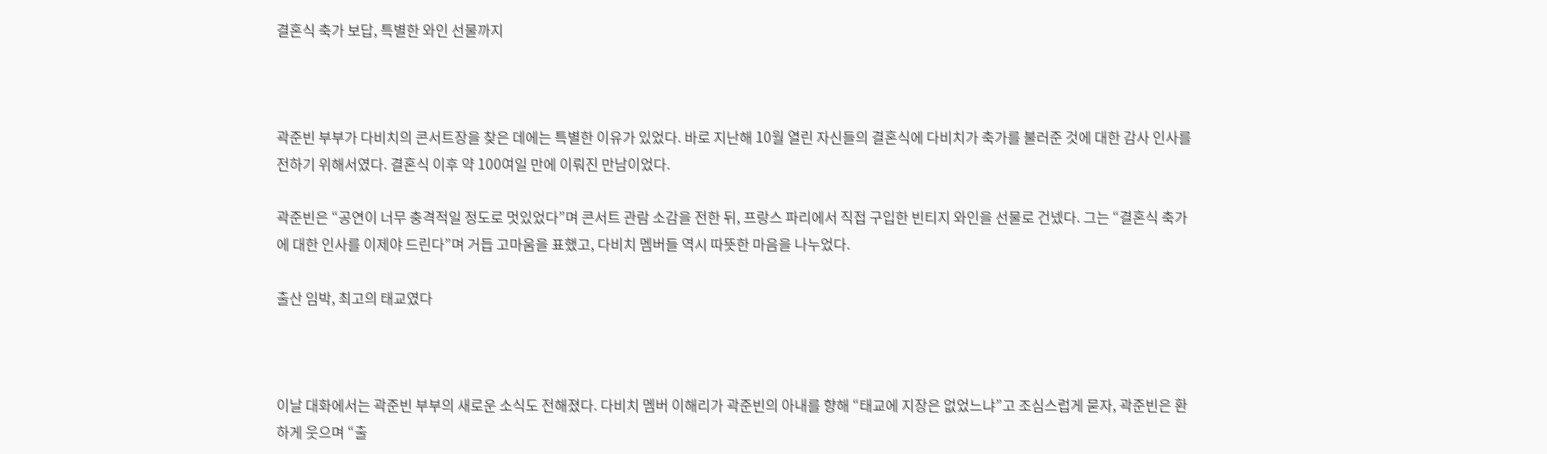결혼식 축가 보답, 특별한 와인 선물까지



곽준빈 부부가 다비치의 콘서트장을 찾은 데에는 특별한 이유가 있었다. 바로 지난해 10월 열린 자신들의 결혼식에 다비치가 축가를 불러준 것에 대한 감사 인사를 전하기 위해서였다. 결혼식 이후 약 100여일 만에 이뤄진 만남이었다.

곽준빈은 “공연이 너무 충격적일 정도로 멋있었다”며 콘서트 관람 소감을 전한 뒤, 프랑스 파리에서 직접 구입한 빈티지 와인을 선물로 건넸다. 그는 “결혼식 축가에 대한 인사를 이제야 드린다”며 거듭 고마움을 표했고, 다비치 멤버들 역시 따뜻한 마음을 나누었다.

출산 임박, 최고의 태교였다



이날 대화에서는 곽준빈 부부의 새로운 소식도 전해졌다. 다비치 멤버 이해리가 곽준빈의 아내를 향해 “태교에 지장은 없었느냐”고 조심스럽게 묻자, 곽준빈은 환하게 웃으며 “출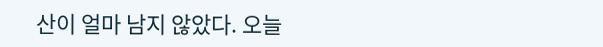산이 얼마 남지 않았다. 오늘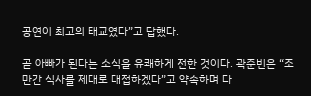공연이 최고의 태교였다”고 답했다.

곧 아빠가 된다는 소식을 유쾌하게 전한 것이다. 곽준빈은 “조만간 식사를 제대로 대접하겠다”고 약속하며 다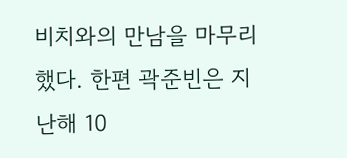비치와의 만남을 마무리했다. 한편 곽준빈은 지난해 10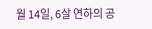월 14일, 6살 연하의 공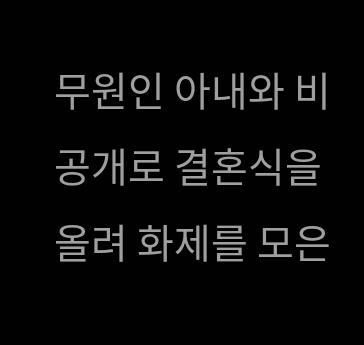무원인 아내와 비공개로 결혼식을 올려 화제를 모은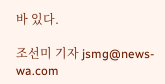바 있다.

조선미 기자 jsmg@news-wa.com